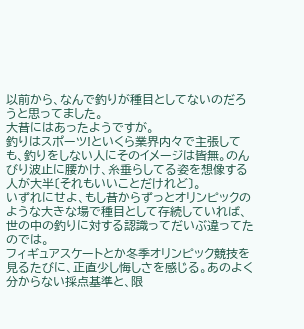以前から、なんで釣りが種目としてないのだろうと思ってました。
大昔にはあったようですが。
釣りはスポーツ!といくら業界内々で主張しても、釣りをしない人にそのイメージは皆無。のんびり波止に腰かけ、糸垂らしてる姿を想像する人が大半〔それもいいことだけれど〕。
いずれにせよ、もし昔からずっとオリンピックのような大きな場で種目として存続していれば、世の中の釣りに対する認識ってだいぶ違ってたのでは。
フィギュアスケートとか冬季オリンピック競技を見るたびに、正直少し悔しさを感じる。あのよく分からない採点基準と、限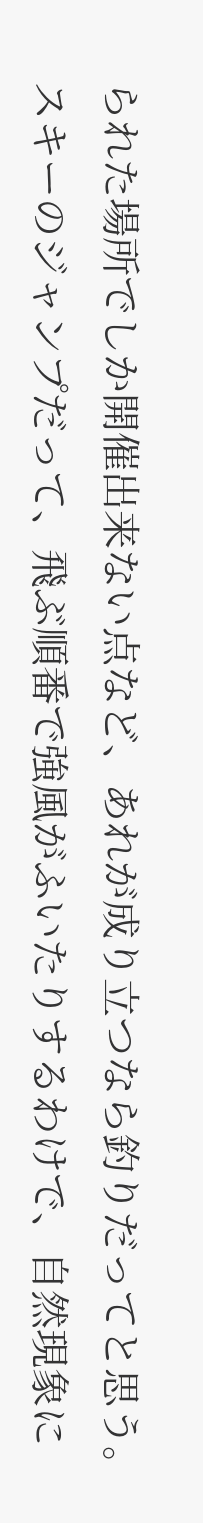られた場所でしか開催出来ない点など、あれが成り立つなら釣りだってと思う。スキーのジャンプだって、飛ぶ順番で強風がふいたりするわけで、自然現象に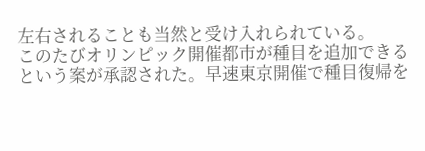左右されることも当然と受け入れられている。
このたびオリンピック開催都市が種目を追加できるという案が承認された。早速東京開催で種目復帰を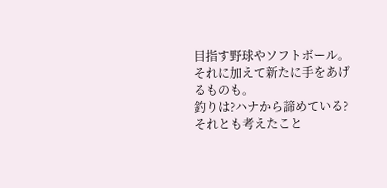目指す野球やソフトボール。それに加えて新たに手をあげるものも。
釣りは?ハナから諦めている?それとも考えたこと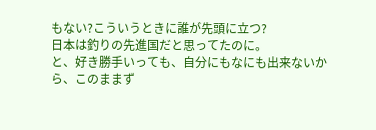もない?こういうときに誰が先頭に立つ?
日本は釣りの先進国だと思ってたのに。
と、好き勝手いっても、自分にもなにも出来ないから、このままず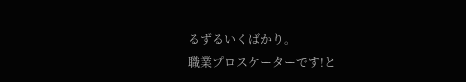るずるいくばかり。
職業プロスケーターです!と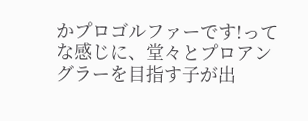かプロゴルファーです!ってな感じに、堂々とプロアングラーを目指す子が出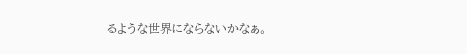るような世界にならないかなぁ。